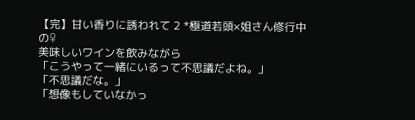【完】甘い香りに誘われて 2 *極道若頭×姐さん修行中の♀
美味しいワインを飲みながら
「こうやって一緒にいるって不思議だよね。」
「不思議だな。」
「想像もしていなかっ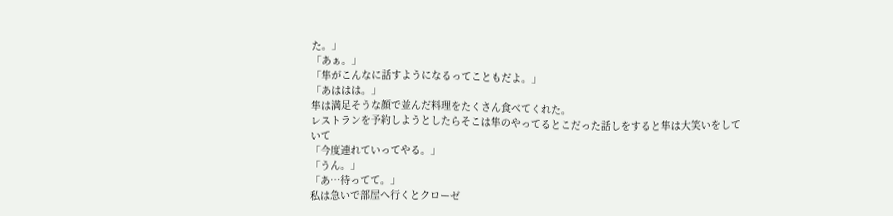た。」
「あぁ。」
「隼がこんなに話すようになるってこともだよ。」
「あははは。」
隼は満足そうな顔で並んだ料理をたくさん食べてくれた。
レストランを予約しようとしたらそこは隼のやってるとこだった話しをすると隼は大笑いをしていて
「今度連れていってやる。」
「うん。」
「あ…待ってて。」
私は急いで部屋へ行くとクローゼ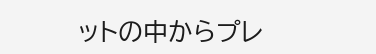ットの中からプレ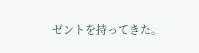ゼントを持ってきた。